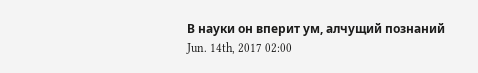В науки он вперит ум, алчущий познаний
Jun. 14th, 2017 02:00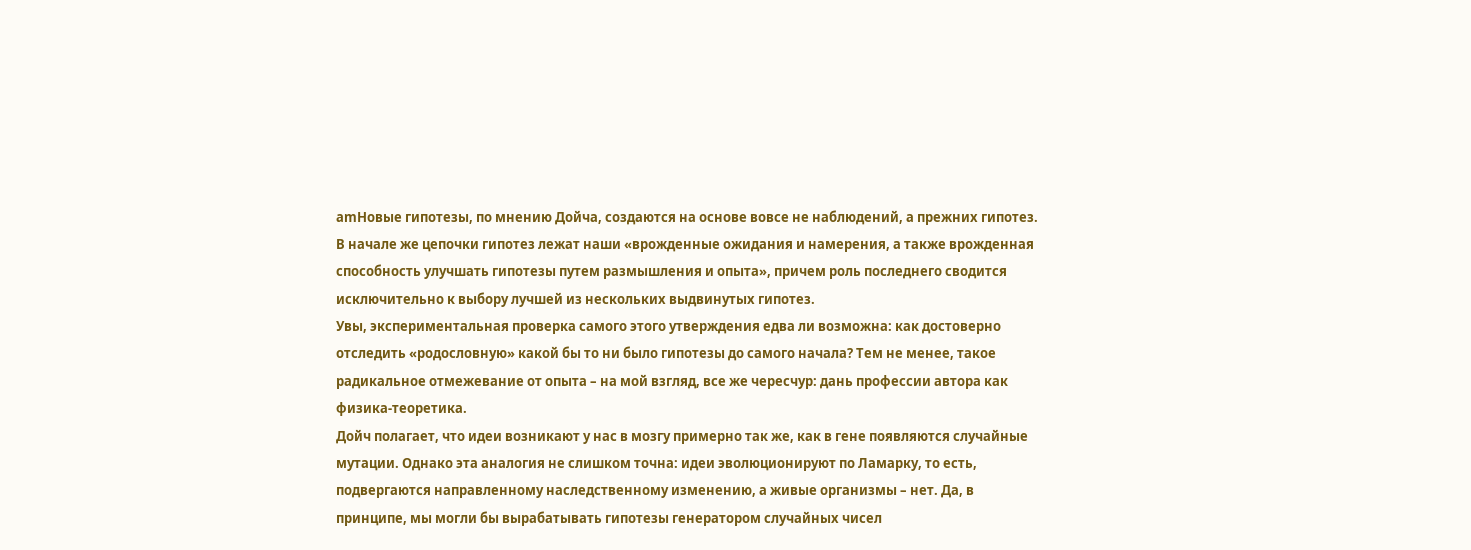amНовые гипотезы, по мнению Дойча, создаются на основе вовсе не наблюдений, а прежних гипотез. В начале же цепочки гипотез лежат наши «врожденные ожидания и намерения, а также врожденная способность улучшать гипотезы путем размышления и опыта», причем роль последнего сводится исключительно к выбору лучшей из нескольких выдвинутых гипотез.
Увы, экспериментальная проверка самого этого утверждения едва ли возможна: как достоверно отследить «родословную» какой бы то ни было гипотезы до самого начала? Тем не менее, такое радикальное отмежевание от опыта – на мой взгляд, все же чересчур: дань профессии автора как физика-теоретика.
Дойч полагает, что идеи возникают у нас в мозгу примерно так же, как в гене появляются случайные мутации. Однако эта аналогия не слишком точна: идеи эволюционируют по Ламарку, то есть, подвергаются направленному наследственному изменению, а живые организмы – нет. Да, в принципе, мы могли бы вырабатывать гипотезы генератором случайных чисел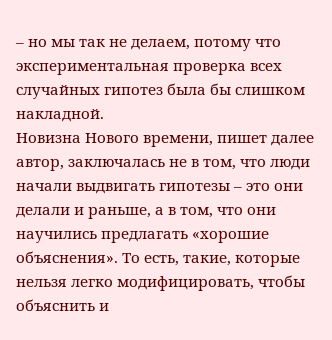– но мы так не делаем, потому что экспериментальная проверка всех случайных гипотез была бы слишком накладной.
Новизна Нового времени, пишет далее автор, заключалась не в том, что люди начали выдвигать гипотезы – это они делали и раньше, а в том, что они научились предлагать «хорошие объяснения». То есть, такие, которые нельзя легко модифицировать, чтобы объяснить и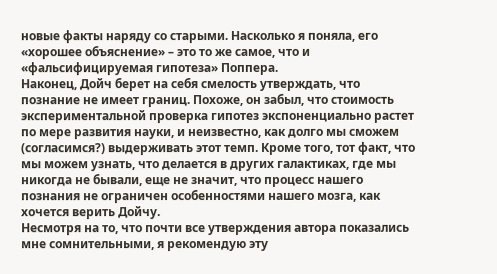новые факты наряду со старыми. Насколько я поняла, его «хорошее объяснение» – это то же самое, что и «фальсифицируемая гипотеза» Поппера.
Наконец, Дойч берет на себя смелость утверждать, что познание не имеет границ. Похоже, он забыл, что стоимость экспериментальной проверка гипотез экспоненциально растет по мере развития науки, и неизвестно, как долго мы сможем (согласимся?) выдерживать этот темп. Кроме того, тот факт, что мы можем узнать, что делается в других галактиках, где мы никогда не бывали, еще не значит, что процесс нашего познания не ограничен особенностями нашего мозга, как хочется верить Дойчу.
Несмотря на то, что почти все утверждения автора показались мне сомнительными, я рекомендую эту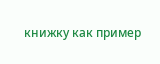книжку как пример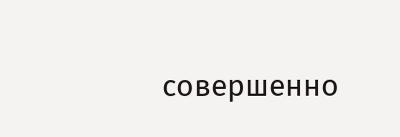совершенно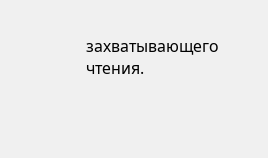захватывающего чтения.